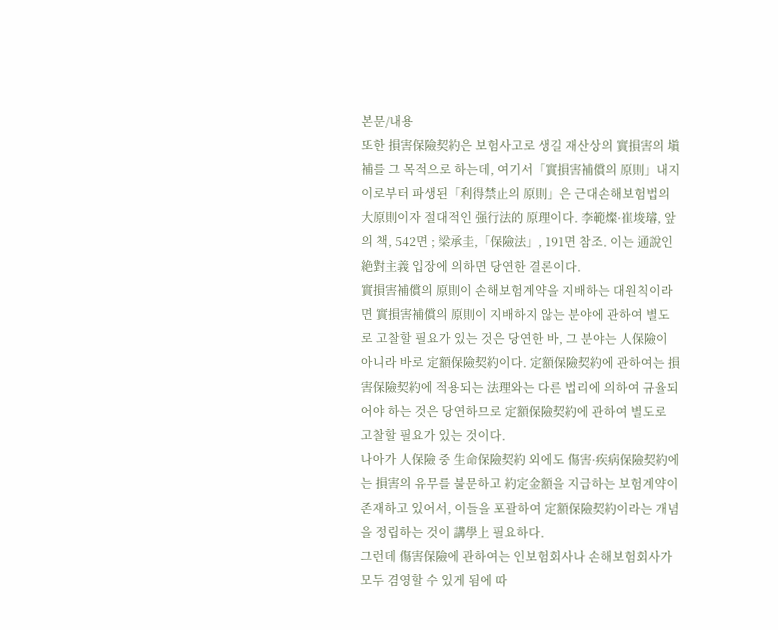본문/내용
또한 損害保險契約은 보험사고로 생길 재산상의 實損害의 塡補를 그 목적으로 하는데, 여기서「實損害補償의 原則」내지 이로부터 파생된「利得禁止의 原則」은 근대손해보험법의 大原則이자 절대적인 强行法的 原理이다. 李範燦·崔埈璿, 앞의 책, 542면 ; 梁承圭,「保險法」, 191면 참조. 이는 通說인 絶對主義 입장에 의하면 당연한 결론이다.
實損害補償의 原則이 손해보험계약을 지배하는 대원칙이라면 實損害補償의 原則이 지배하지 않는 분야에 관하여 별도로 고찰할 필요가 있는 것은 당연한 바, 그 분야는 人保險이 아니라 바로 定額保險契約이다. 定額保險契約에 관하여는 損害保險契約에 적용되는 法理와는 다른 법리에 의하여 규율되어야 하는 것은 당연하므로 定額保險契約에 관하여 별도로 고찰할 필요가 있는 것이다.
나아가 人保險 중 生命保險契約 외에도 傷害·疾病保險契約에는 損害의 유무를 불문하고 約定金額을 지급하는 보험계약이 존재하고 있어서, 이들을 포괄하여 定額保險契約이라는 개념을 정립하는 것이 講學上 필요하다.
그런데 傷害保險에 관하여는 인보험회사나 손해보험회사가 모두 겸영할 수 있게 됨에 따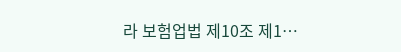라 보험업법 제10조 제1…